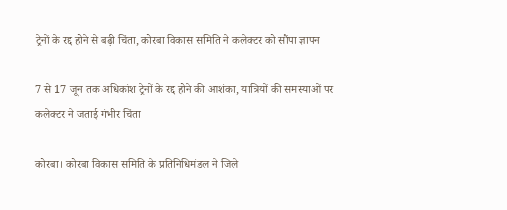ट्रेनों के रद्द होने से बढ़ी चिंता, कोरबा विकास समिति ने कलेक्टर को सौंपा ज्ञापन

7 से 17 जून तक अधिकांश ट्रेनों के रद्द होने की आशंका, यात्रियों की समस्याओं पर कलेक्टर ने जताई गंभीर चिंता

कोरबा। कोरबा विकास समिति के प्रतिनिधिमंडल ने जिले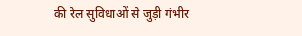की रेल सुविधाओं से जुड़ी गंभीर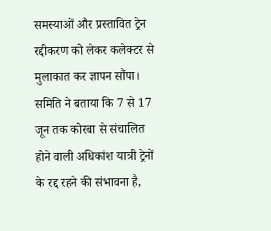समस्याओं और प्रस्तावित ट्रेन रद्दीकरण को लेकर कलेक्टर से मुलाकात कर ज्ञापन सौंपा। समिति ने बताया कि 7 से 17 जून तक कोरबा से संचालित होने वाली अधिकांश यात्री ट्रेनों के रद्द रहने की संभावना है,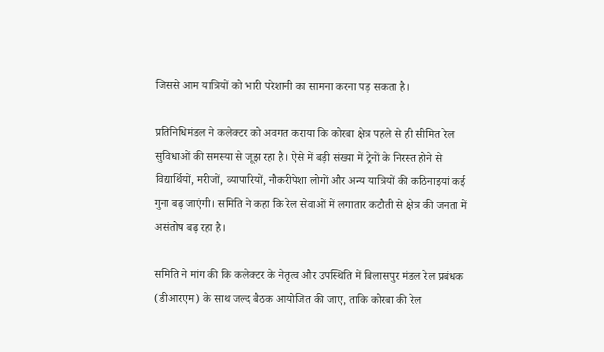जिससे आम यात्रियों को भारी परेशानी का सामना करना पड़ सकता है।

प्रतिनिधिमंडल ने कलेक्टर को अवगत कराया कि कोरबा क्षेत्र पहले से ही सीमित रेल सुविधाओं की समस्या से जूझ रहा है। ऐसे में बड़ी संख्या में ट्रेनों के निरस्त होने से विद्यार्थियों, मरीजों, व्यापारियों, नौकरीपेशा लोगों और अन्य यात्रियों की कठिनाइयां कई गुना बढ़ जाएंगी। समिति ने कहा कि रेल सेवाओं में लगातार कटौती से क्षेत्र की जनता में असंतोष बढ़ रहा है।

समिति ने मांग की कि कलेक्टर के नेतृत्व और उपस्थिति में बिलासपुर मंडल रेल प्रबंधक (डीआरएम) के साथ जल्द बैठक आयोजित की जाए, ताकि कोरबा की रेल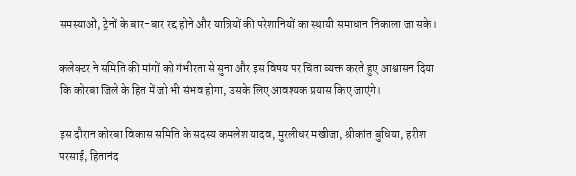समस्याओं, ट्रेनों के बार-बार रद्द होने और यात्रियों की परेशानियों का स्थायी समाधान निकाला जा सके।

कलेक्टर ने समिति की मांगों को गंभीरता से सुना और इस विषय पर चिंता व्यक्त करते हुए आश्वासन दिया कि कोरबा जिले के हित में जो भी संभव होगा, उसके लिए आवश्यक प्रयास किए जाएंगे।

इस दौरान कोरबा विकास समिति के सदस्य कमलेश यादव, मुरलीधर मखीजा, श्रीकांत बुधिया, हरीश परसाई, हितानंद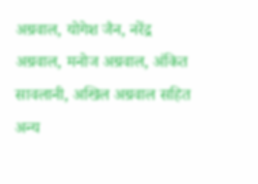अग्रवाल, योगेश जैन, नरेंद्र अग्रवाल, मनोज अग्रवाल, अंकित सावलानी, अखिल अग्रवाल सहित अन्य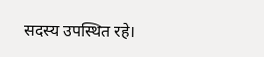सदस्य उपस्थित रहे।